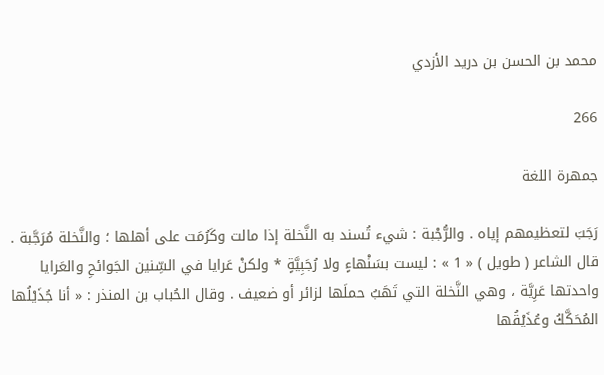محمد بن الحسن بن دريد الأزدي

266

جمهرة اللغة

رَجَبَ لتعظيمهم إياه . والرُّجْبة : شيء تُسند به النَّخلة إذا مالت وكَرُمَت على أهلها ؛ والنَّخلة مُرَجَّبة . قال الشاعر ( طويل ) « 1 » : ليست بسَنْهاءٍ ولا رُجَبِيَّةٍ * ولكنْ عَرايا في السِّنين الجَوائحِ والعَرايا واحدتها عَرِيَّة ، وهي النَّخلة التي تَهَبُ حملَها لزائر أو ضعيف . وقال الحُباب بن المنذر : « أنا جُذَيْلُها المُحَكَّكُ وعُذَيْقُها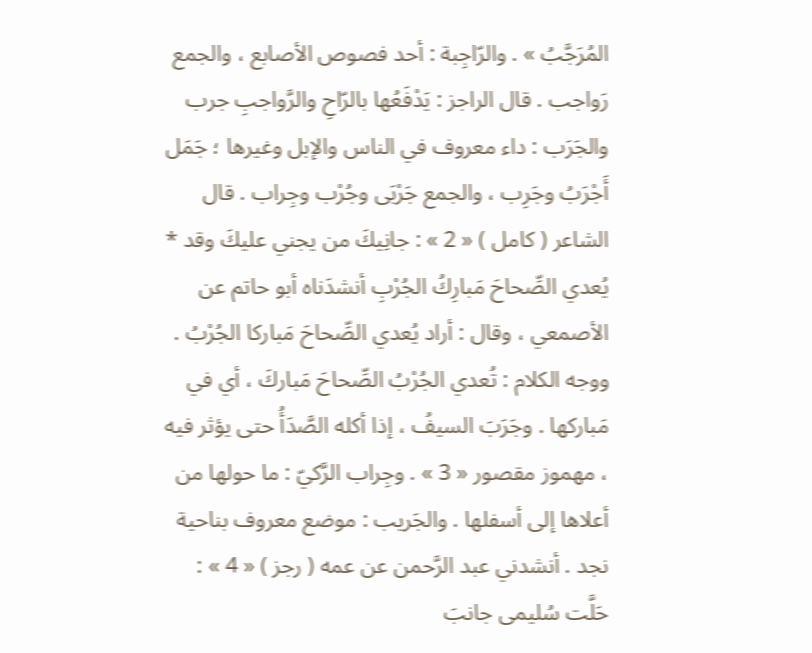المُرَجَّبُ » . والرّاجِبة : أحد فصوص الأصابع ، والجمع رَواجب . قال الراجز : يَدْفَعُها بالرّاحِ والرَّواجبِ جرب والجَرَب : داء معروف في الناس والإبل وغيرها ؛ جَمَل أَجْرَبُ وجَرِب ، والجمع جَرْبَى وجُرْب وجِراب . قال الشاعر ( كامل ) « 2 » : جانِيكَ من يجني عليكَ وقد * يُعدي الصِّحاحَ مَبارِكُ الجُرْبِ أنشدَناه أبو حاتم عن الأصمعي ، وقال : أراد يُعدي الصِّحاحَ مَباركا الجُرْبُ . ووجه الكلام : تُعدي الجُرْبُ الصِّحاحَ مَباركَ ، أي في مَباركها . وجَرَبَ السيفُ ، إذا أكله الصَّدَأُ حتى يؤثر فيه ، مهموز مقصور « 3 » . وجِراب الرَّكيّ : ما حولها من أعلاها إلى أسفلها . والجَريب : موضع معروف بناحية نجد . أنشدني عبد الرَّحمن عن عمه ( رجز ) « 4 » : حَلَّت سُليمى جانبَ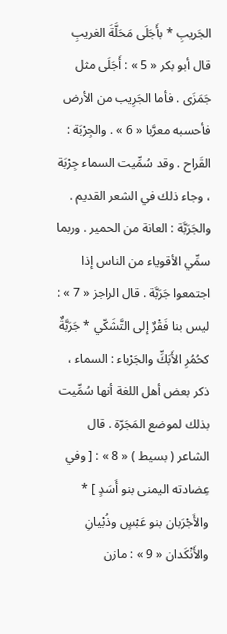الجَريبِ * بأَجَلَى مَحَلَّةَ الغريبِ قال أبو بكر « 5 » : أَجَلَى مثل جَمَزَى . فأما الجَرِيب من الأرض فأحسبه معرَّبا « 6 » . والجِرْبَة : القَراح . وقد سُمِّيت السماء جِرْبَة ، وجاء ذلك في الشعر القديم . والجَرَبَّة : العانة من الحمير . وربما سمِّي الأقوياء من الناس إذا اجتمعوا جَرَبَّة . قال الراجز « 7 » : ليس بنا فَقْرٌ إلى التَّشَكّي * جَرَبَّةٌ كحُمُرِ الأَبَكِّ والجَرْباء : السماء ، ذكر بعض أهل اللغة أنها سُمِّيت بذلك لموضع المَجَرّة . قال الشاعر ( بسيط ) « 8 » : [ وفي عِضادته اليمنى بنو أَسَدٍ ] * والأَجْرَبان بنو عَبْسٍ وذُبْيانِ والأَنْكَدان « 9 » : مازن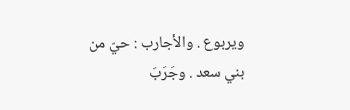ويربوع . والأجارب : حيّ من بني سعد . وجَرَبَ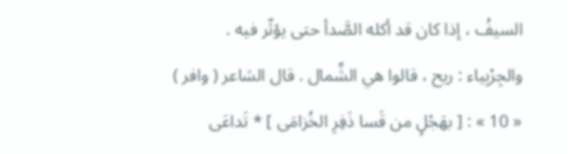السيفُ ، إذا كان قد أكله الصَّدأ حتى يؤثّر فيه . والجِرْبِياء : ريح ، قالوا هي الشِّمال . قال الشاعر ( وافر ) « 10 » : [ بهَجْلٍ من قَسا ذَفِرِ الخُزامَى ] * تَداعَى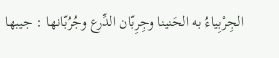الجِرْبِياءُ به الحَنينا وجِرِبّان الدِّرع وجُرُبّانها : جيبها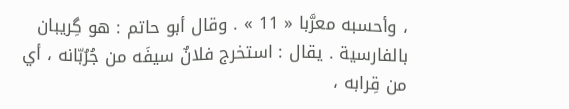، وأحسبه معرَّبا « 11 » . وقال أبو حاتم : هو گِريبان بالفارسية . يقال : استخرج فلانٌ سيفَه من جُرُبّانه ، أي من قِرابه ،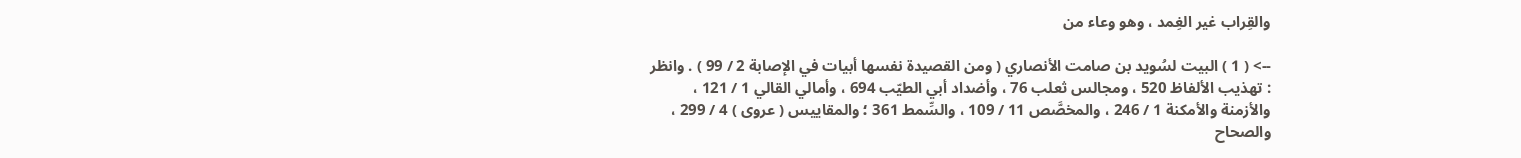والقِراب غير الغِمد ، وهو وعاء من

--> ( 1 ) البيت لسُويد بن صامت الأنصاري ( ومن القصيدة نفسها أبيات في الإصابة 2 / 99 ) . وانظر : تهذيب الألفاظ 520 ، ومجالس ثعلب 76 ، وأضداد أبي الطيّب 694 ، وأمالي القالي 1 / 121 ، والأزمنة والأمكنة 1 / 246 ، والمخصَّص 11 / 109 ، والسِّمط 361 ؛ والمقاييس ( عروى ) 4 / 299 ، والصحاح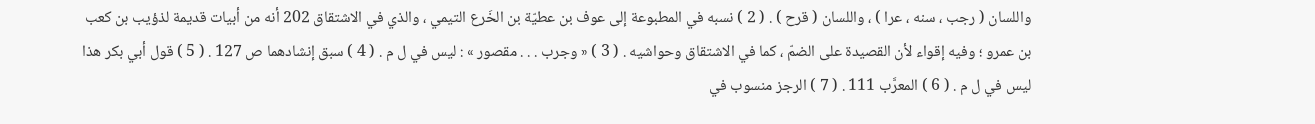واللسان ( رجب ، سنه ، عرا ) ، واللسان ( قرح ) . ( 2 ) نسبه في المطبوعة إلى عوف بن عطيّة بن الخَرع التيمي ، والذي في الاشتقاق 202 أنه من أبيات قديمة لذؤيب بن كعب بن عمرو ؛ وفيه إقواء لأن القصيدة على الضمّ ، كما في الاشتقاق وحواشيه . ( 3 ) « وجرب . . . مقصور » : ليس في ل م . ( 4 ) سبق إنشادهما ص 127 . ( 5 ) قول أبي بكر هذا ليس في ل م . ( 6 ) المعرَّب 111 . ( 7 ) الرجز منسوب في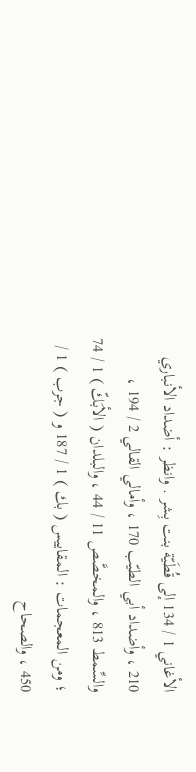الأغاني 1 / 134 إلى قُطَيّة بنت بِشر . وانظر : أضداد الأنباري 210 ، وأضداد أبي الطيّب 170 ، وأمالي القالي 2 / 194 ، والسِّمط 813 ، والمخصَّص 11 / 44 ، والبلدان ( الأبَكّ ) 1 / 74 ؛ ومن المعجمات : المقاييس ( بك ) 1 / 187 و ( جرب ) 1 / 450 ، والصحاح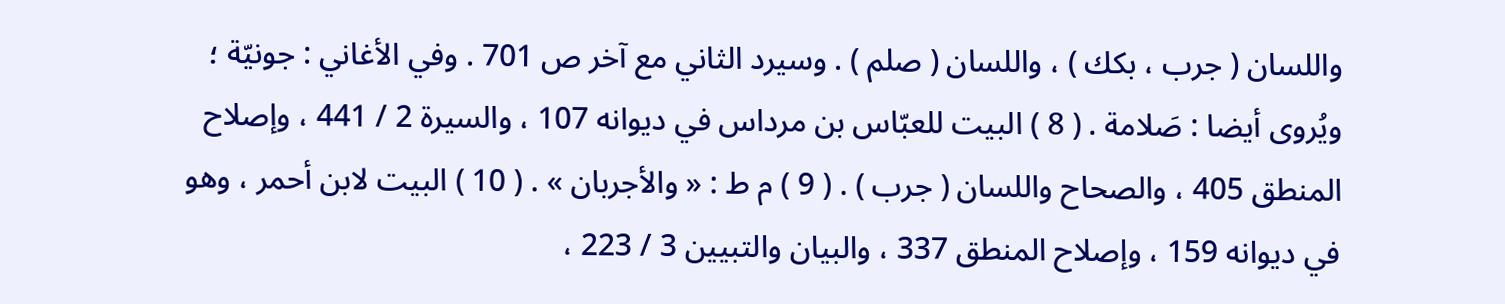واللسان ( جرب ، بكك ) ، واللسان ( صلم ) . وسيرد الثاني مع آخر ص 701 . وفي الأغاني : جونيّة ؛ ويُروى أيضا : صَلامة . ( 8 ) البيت للعبّاس بن مرداس في ديوانه 107 ، والسيرة 2 / 441 ، وإصلاح المنطق 405 ، والصحاح واللسان ( جرب ) . ( 9 ) م ط : « والأجربان » . ( 10 ) البيت لابن أحمر ، وهو في ديوانه 159 ، وإصلاح المنطق 337 ، والبيان والتبيين 3 / 223 ،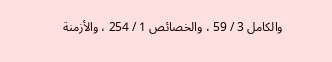والكامل 3 / 59 ، والخصائص 1 / 254 ، والأزمنة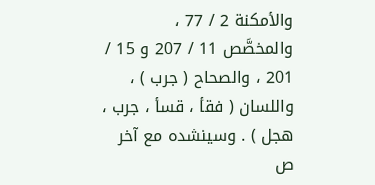والأمكنة 2 / 77 ، والمخصَّص 11 / 207 و 15 / 201 ، والصحاح ( جرب ) ، واللسان ( فقأ ، قسأ ، جرب ، هجل ) . وسينشده مع آخر ص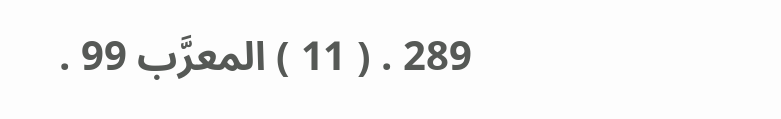289 . ( 11 ) المعرَّب 99 .